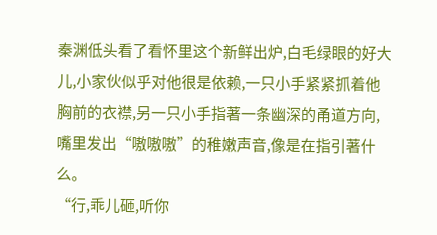秦渊低头看了看怀里这个新鲜出炉,白毛绿眼的好大儿,小家伙似乎对他很是依赖,一只小手紧紧抓着他胸前的衣襟,另一只小手指著一条幽深的甬道方向,嘴里发出“嗷嗷嗷”的稚嫩声音,像是在指引著什么。
“行,乖儿砸,听你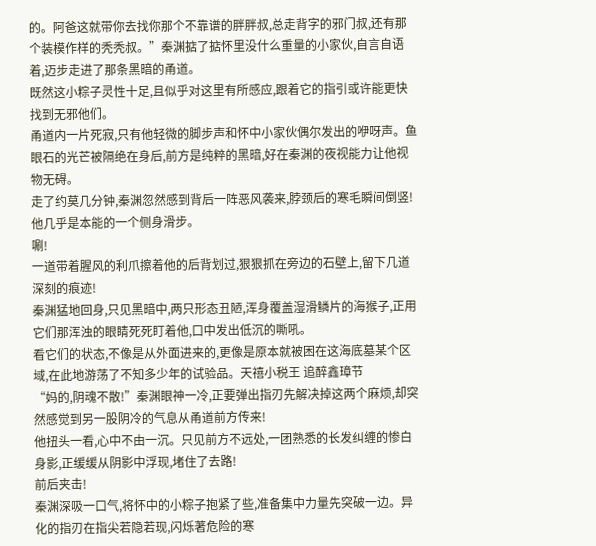的。阿爸这就带你去找你那个不靠谱的胖胖叔,总走背字的邪门叔,还有那个装模作样的秃秃叔。”秦渊掂了掂怀里没什么重量的小家伙,自言自语着,迈步走进了那条黑暗的甬道。
既然这小粽子灵性十足,且似乎对这里有所感应,跟着它的指引或许能更快找到无邪他们。
甬道内一片死寂,只有他轻微的脚步声和怀中小家伙偶尔发出的咿呀声。鱼眼石的光芒被隔绝在身后,前方是纯粹的黑暗,好在秦渊的夜视能力让他视物无碍。
走了约莫几分钟,秦渊忽然感到背后一阵恶风袭来,脖颈后的寒毛瞬间倒竖!他几乎是本能的一个侧身滑步。
唰!
一道带着腥风的利爪擦着他的后背划过,狠狠抓在旁边的石壁上,留下几道深刻的痕迹!
秦渊猛地回身,只见黑暗中,两只形态丑陋,浑身覆盖湿滑鳞片的海猴子,正用它们那浑浊的眼睛死死盯着他,口中发出低沉的嘶吼。
看它们的状态,不像是从外面进来的,更像是原本就被困在这海底墓某个区域,在此地游荡了不知多少年的试验品。天禧小税王 追醉鑫璋节
“妈的,阴魂不散!”秦渊眼神一冷,正要弹出指刃先解决掉这两个麻烦,却突然感觉到另一股阴冷的气息从甬道前方传来!
他扭头一看,心中不由一沉。只见前方不远处,一团熟悉的长发纠缠的惨白身影,正缓缓从阴影中浮现,堵住了去路!
前后夹击!
秦渊深吸一口气,将怀中的小粽子抱紧了些,准备集中力量先突破一边。异化的指刃在指尖若隐若现,闪烁著危险的寒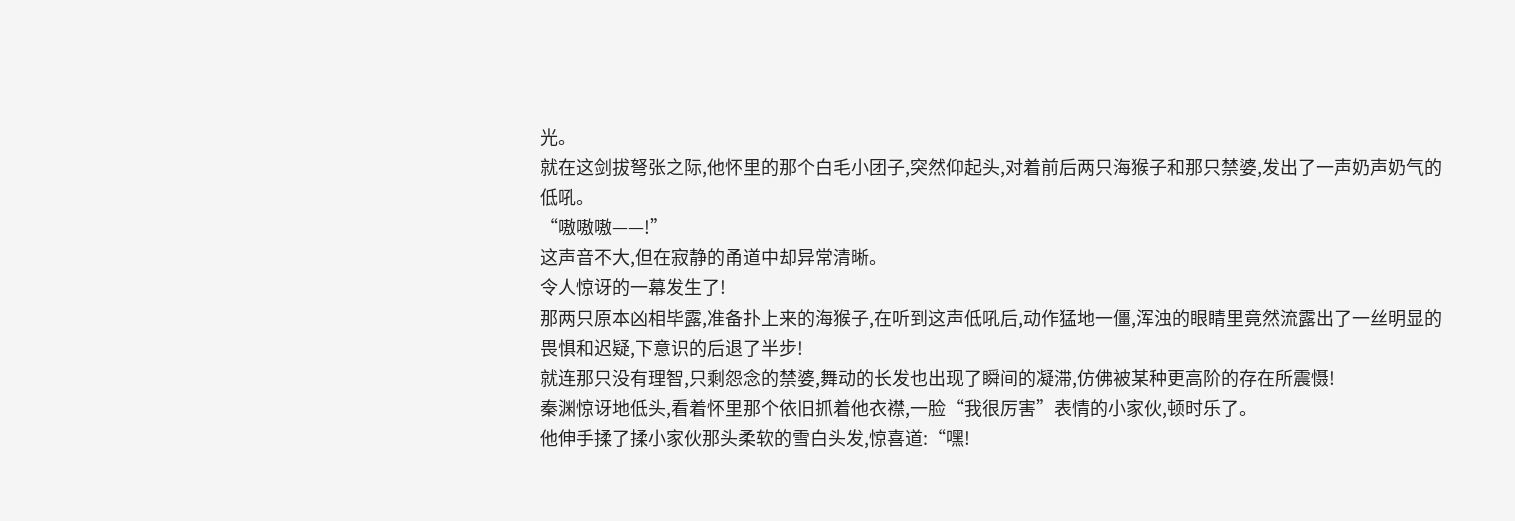光。
就在这剑拔弩张之际,他怀里的那个白毛小团子,突然仰起头,对着前后两只海猴子和那只禁婆,发出了一声奶声奶气的低吼。
“嗷嗷嗷——!”
这声音不大,但在寂静的甬道中却异常清晰。
令人惊讶的一幕发生了!
那两只原本凶相毕露,准备扑上来的海猴子,在听到这声低吼后,动作猛地一僵,浑浊的眼睛里竟然流露出了一丝明显的畏惧和迟疑,下意识的后退了半步!
就连那只没有理智,只剩怨念的禁婆,舞动的长发也出现了瞬间的凝滞,仿佛被某种更高阶的存在所震慑!
秦渊惊讶地低头,看着怀里那个依旧抓着他衣襟,一脸“我很厉害”表情的小家伙,顿时乐了。
他伸手揉了揉小家伙那头柔软的雪白头发,惊喜道:“嘿!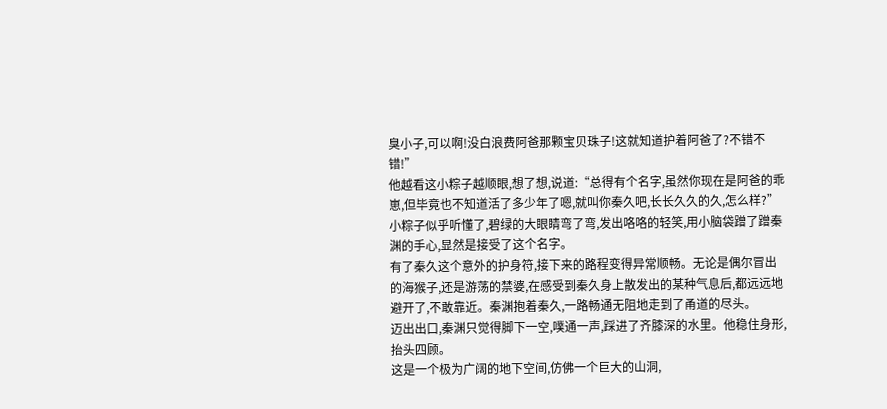臭小子,可以啊!没白浪费阿爸那颗宝贝珠子!这就知道护着阿爸了?不错不错!”
他越看这小粽子越顺眼,想了想,说道:“总得有个名字,虽然你现在是阿爸的乖崽,但毕竟也不知道活了多少年了嗯,就叫你秦久吧,长长久久的久,怎么样?”
小粽子似乎听懂了,碧绿的大眼睛弯了弯,发出咯咯的轻笑,用小脑袋蹭了蹭秦渊的手心,显然是接受了这个名字。
有了秦久这个意外的护身符,接下来的路程变得异常顺畅。无论是偶尔冒出的海猴子,还是游荡的禁婆,在感受到秦久身上散发出的某种气息后,都远远地避开了,不敢靠近。秦渊抱着秦久,一路畅通无阻地走到了甬道的尽头。
迈出出口,秦渊只觉得脚下一空,噗通一声,踩进了齐膝深的水里。他稳住身形,抬头四顾。
这是一个极为广阔的地下空间,仿佛一个巨大的山洞,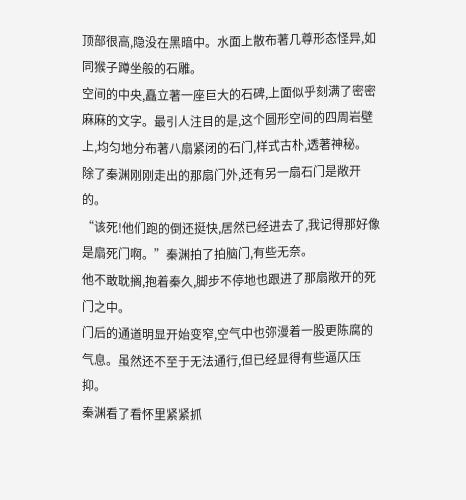顶部很高,隐没在黑暗中。水面上散布著几尊形态怪异,如同猴子蹲坐般的石雕。
空间的中央,矗立著一座巨大的石碑,上面似乎刻满了密密麻麻的文字。最引人注目的是,这个圆形空间的四周岩壁上,均匀地分布著八扇紧闭的石门,样式古朴,透著神秘。
除了秦渊刚刚走出的那扇门外,还有另一扇石门是敞开的。
“该死!他们跑的倒还挺快,居然已经进去了,我记得那好像是扇死门啊。”秦渊拍了拍脑门,有些无奈。
他不敢耽搁,抱着秦久,脚步不停地也跟进了那扇敞开的死门之中。
门后的通道明显开始变窄,空气中也弥漫着一股更陈腐的气息。虽然还不至于无法通行,但已经显得有些逼仄压抑。
秦渊看了看怀里紧紧抓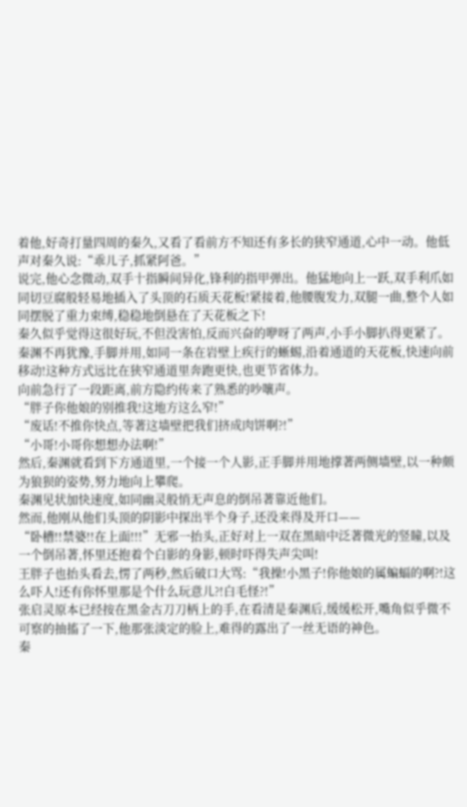着他,好奇打量四周的秦久,又看了看前方不知还有多长的狭窄通道,心中一动。他低声对秦久说:“乖儿子,抓紧阿爸。”
说完,他心念微动,双手十指瞬间异化,锋利的指甲弹出。他猛地向上一跃,双手利爪如同切豆腐般轻易地插入了头顶的石质天花板!紧接着,他腰腹发力,双腿一曲,整个人如同摆脱了重力束缚,稳稳地倒悬在了天花板之下!
秦久似乎觉得这很好玩,不但没害怕,反而兴奋的咿呀了两声,小手小脚扒得更紧了。
秦渊不再犹豫,手脚并用,如同一条在岩壁上疾行的蜥蜴,沿着通道的天花板,快速向前移动!这种方式远比在狭窄通道里奔跑更快,也更节省体力。
向前急行了一段距离,前方隐约传来了熟悉的吵嚷声。
“胖子你他娘的别推我!这地方这么窄!”
“废话!不推你快点,等著这墙壁把我们挤成肉饼啊?!”
“小哥!小哥你想想办法啊!”
然后,秦渊就看到下方通道里,一个接一个人影,正手脚并用地撑著两侧墙壁,以一种颇为狼狈的姿势,努力地向上攀爬。
秦渊见状加快速度,如同幽灵般悄无声息的倒吊著靠近他们。
然而,他刚从他们头顶的阴影中探出半个身子,还没来得及开口——
“卧槽!!禁婆!!在上面!!!”无邪一抬头,正好对上一双在黑暗中泛著微光的竖瞳,以及一个倒吊著,怀里还抱着个白影的身影,顿时吓得失声尖叫!
王胖子也抬头看去,愣了两秒,然后破口大骂:“我操!小黑子!你他娘的属蝙蝠的啊?!这么吓人!还有你怀里那是个什么玩意儿?!白毛怪?!”
张启灵原本已经按在黑金古刀刀柄上的手,在看清是秦渊后,缓缓松开,嘴角似乎微不可察的抽搐了一下,他那张淡定的脸上,难得的露出了一丝无语的神色。
秦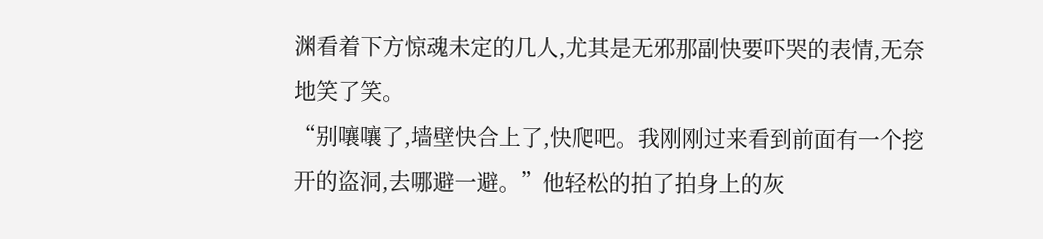渊看着下方惊魂未定的几人,尤其是无邪那副快要吓哭的表情,无奈地笑了笑。
“别嚷嚷了,墙壁快合上了,快爬吧。我刚刚过来看到前面有一个挖开的盗洞,去哪避一避。”他轻松的拍了拍身上的灰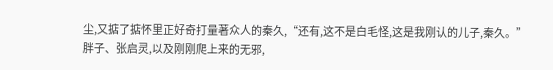尘,又掂了掂怀里正好奇打量著众人的秦久,“还有,这不是白毛怪,这是我刚认的儿子,秦久。”
胖子、张启灵,以及刚刚爬上来的无邪,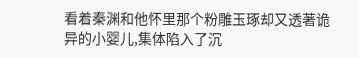看着秦渊和他怀里那个粉雕玉琢却又透著诡异的小婴儿,集体陷入了沉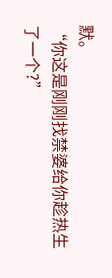默。
“你这是刚刚找禁婆给你趁热生了一个?”